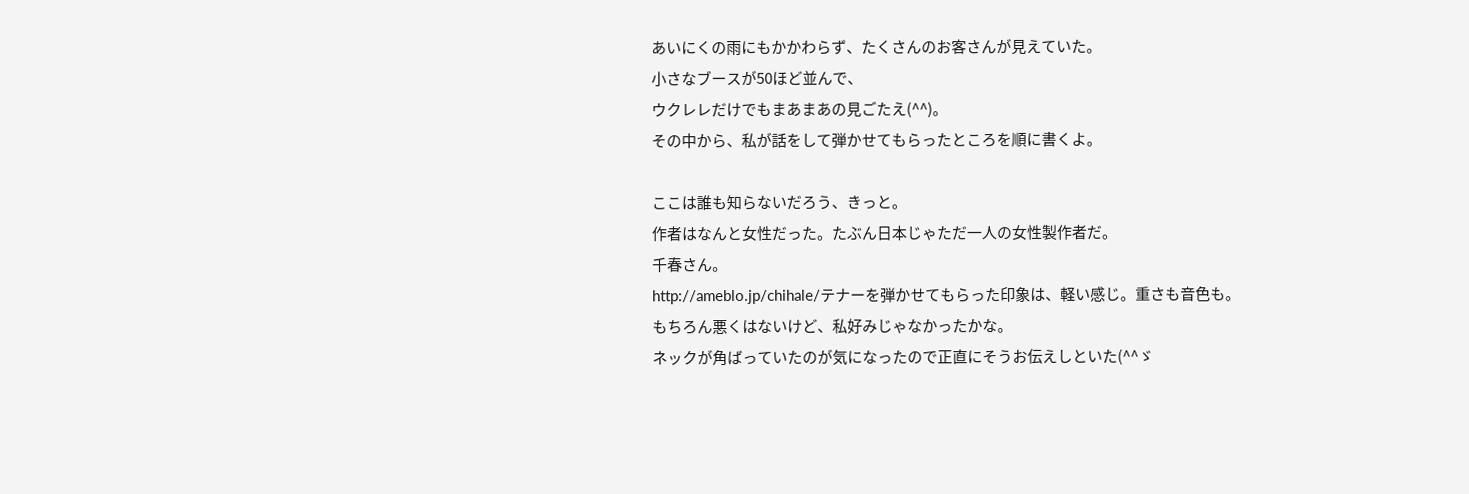あいにくの雨にもかかわらず、たくさんのお客さんが見えていた。
小さなブースが50ほど並んで、
ウクレレだけでもまあまあの見ごたえ(^^)。
その中から、私が話をして弾かせてもらったところを順に書くよ。

ここは誰も知らないだろう、きっと。
作者はなんと女性だった。たぶん日本じゃただ一人の女性製作者だ。
千春さん。
http://ameblo.jp/chihale/テナーを弾かせてもらった印象は、軽い感じ。重さも音色も。
もちろん悪くはないけど、私好みじゃなかったかな。
ネックが角ばっていたのが気になったので正直にそうお伝えしといた(^^ゞ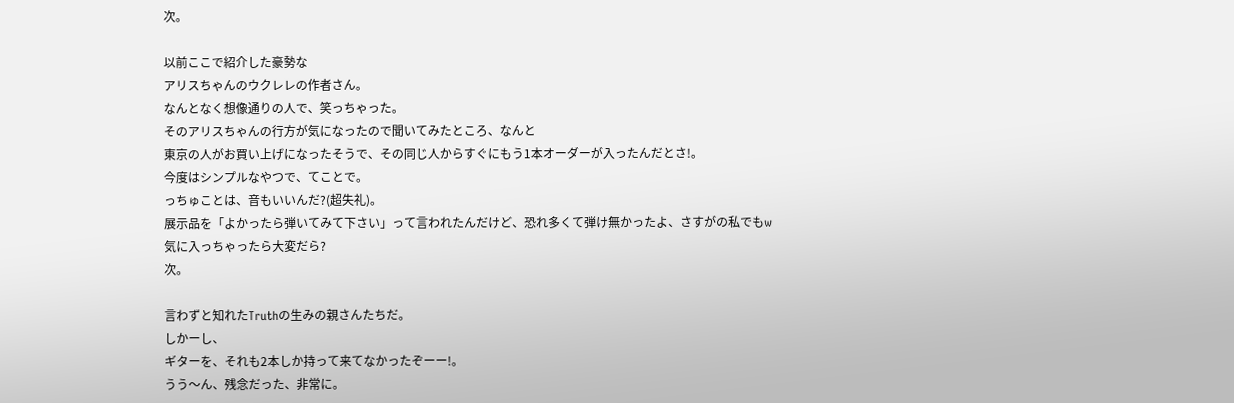次。

以前ここで紹介した豪勢な
アリスちゃんのウクレレの作者さん。
なんとなく想像通りの人で、笑っちゃった。
そのアリスちゃんの行方が気になったので聞いてみたところ、なんと
東京の人がお買い上げになったそうで、その同じ人からすぐにもう1本オーダーが入ったんだとさ!。
今度はシンプルなやつで、てことで。
っちゅことは、音もいいんだ?(超失礼)。
展示品を「よかったら弾いてみて下さい」って言われたんだけど、恐れ多くて弾け無かったよ、さすがの私でもw
気に入っちゃったら大変だら?
次。

言わずと知れたTruthの生みの親さんたちだ。
しかーし、
ギターを、それも2本しか持って来てなかったぞーー!。
うう〜ん、残念だった、非常に。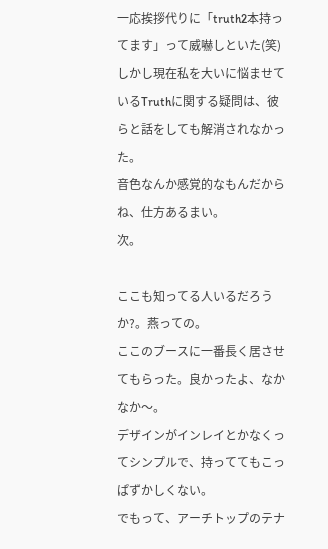一応挨拶代りに「truth2本持ってます」って威嚇しといた(笑)
しかし現在私を大いに悩ませているTruthに関する疑問は、彼らと話をしても解消されなかった。
音色なんか感覚的なもんだからね、仕方あるまい。
次。

ここも知ってる人いるだろうか?。燕っての。
ここのブースに一番長く居させてもらった。良かったよ、なかなか〜。
デザインがインレイとかなくってシンプルで、持っててもこっぱずかしくない。
でもって、アーチトップのテナ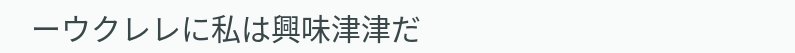ーウクレレに私は興味津津だ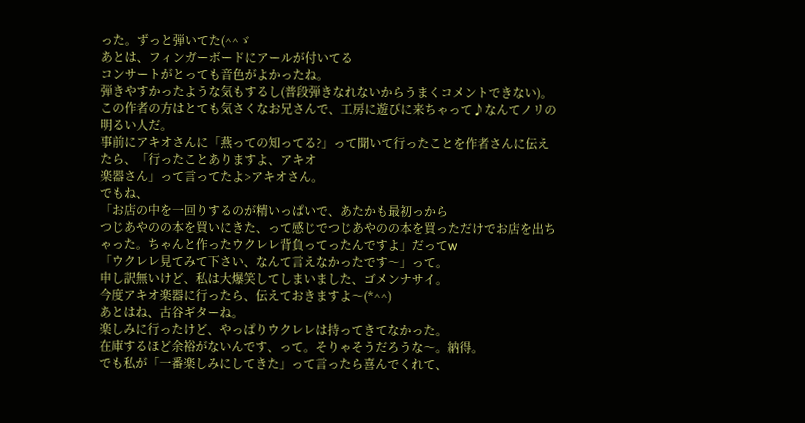った。ずっと弾いてた(^^ゞ
あとは、フィンガーボードにアールが付いてる
コンサートがとっても音色がよかったね。
弾きやすかったような気もするし(普段弾きなれないからうまくコメントできない)。
この作者の方はとても気さくなお兄さんで、工房に遊びに来ちゃって♪なんてノリの明るい人だ。
事前にアキオさんに「燕っての知ってる?」って聞いて行ったことを作者さんに伝えたら、「行ったことありますよ、アキオ
楽器さん」って言ってたよ>アキオさん。
でもね、
「お店の中を一回りするのが精いっぱいで、あたかも最初っから
つじあやのの本を買いにきた、って感じでつじあやのの本を買っただけでお店を出ちゃった。ちゃんと作ったウクレレ背負ってったんですよ」だってw
「ウクレレ見てみて下さい、なんて言えなかったです〜」って。
申し訳無いけど、私は大爆笑してしまいました、ゴメンナサイ。
今度アキオ楽器に行ったら、伝えておきますよ〜(*^^)
あとはね、古谷ギターね。
楽しみに行ったけど、やっぱりウクレレは持ってきてなかった。
在庫するほど余裕がないんです、って。そりゃそうだろうな〜。納得。
でも私が「一番楽しみにしてきた」って言ったら喜んでくれて、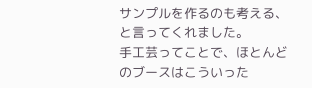サンプルを作るのも考える、と言ってくれました。
手工芸ってことで、ほとんどのブースはこういった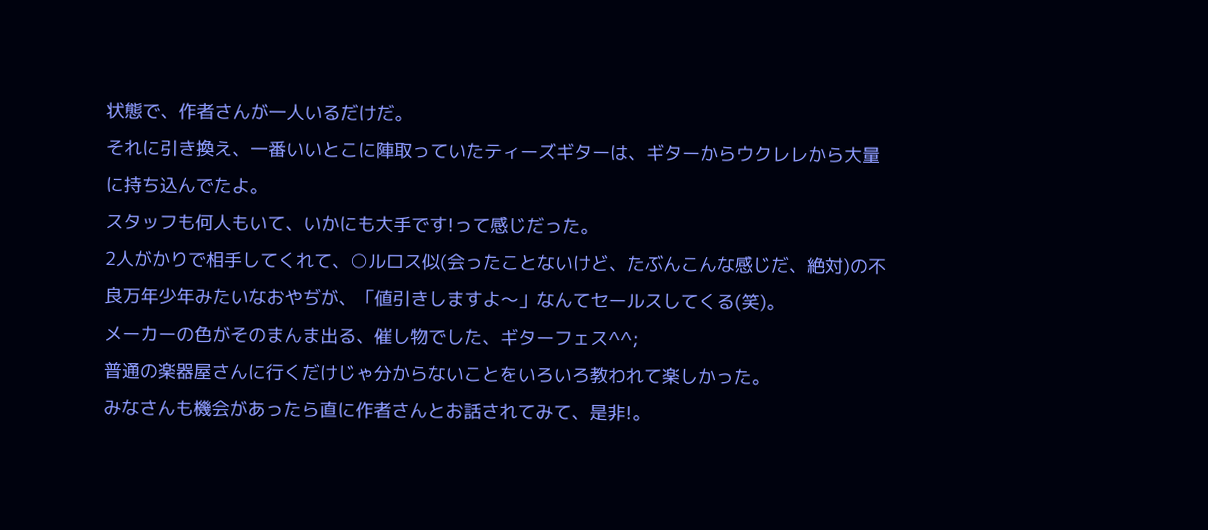状態で、作者さんが一人いるだけだ。
それに引き換え、一番いいとこに陣取っていたティーズギターは、ギターからウクレレから大量に持ち込んでたよ。
スタッフも何人もいて、いかにも大手です!って感じだった。
2人がかりで相手してくれて、○ルロス似(会ったことないけど、たぶんこんな感じだ、絶対)の不良万年少年みたいなおやぢが、「値引きしますよ〜」なんてセールスしてくる(笑)。
メーカーの色がそのまんま出る、催し物でした、ギターフェス^^;
普通の楽器屋さんに行くだけじゃ分からないことをいろいろ教われて楽しかった。
みなさんも機会があったら直に作者さんとお話されてみて、是非!。